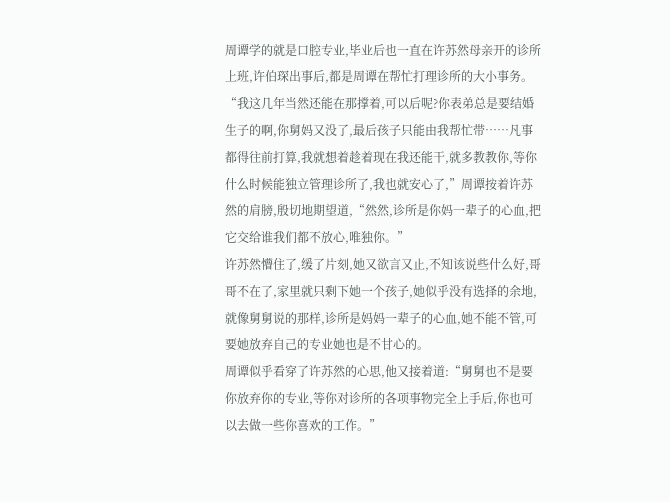周谭学的就是口腔专业,毕业后也一直在许苏然母亲开的诊所上班,许伯琛出事后,都是周谭在帮忙打理诊所的大小事务。
“我这几年当然还能在那撑着,可以后呢?你表弟总是要结婚生子的啊,你舅妈又没了,最后孩子只能由我帮忙带……凡事都得往前打算,我就想着趁着现在我还能干,就多教教你,等你什么时候能独立管理诊所了,我也就安心了,”周谭按着许苏然的肩膀,殷切地期望道,“然然,诊所是你妈一辈子的心血,把它交给谁我们都不放心,唯独你。”
许苏然懵住了,缓了片刻,她又欲言又止,不知该说些什么好,哥哥不在了,家里就只剩下她一个孩子,她似乎没有选择的余地,就像舅舅说的那样,诊所是妈妈一辈子的心血,她不能不管,可要她放弃自己的专业她也是不甘心的。
周谭似乎看穿了许苏然的心思,他又接着道:“舅舅也不是要你放弃你的专业,等你对诊所的各项事物完全上手后,你也可以去做一些你喜欢的工作。”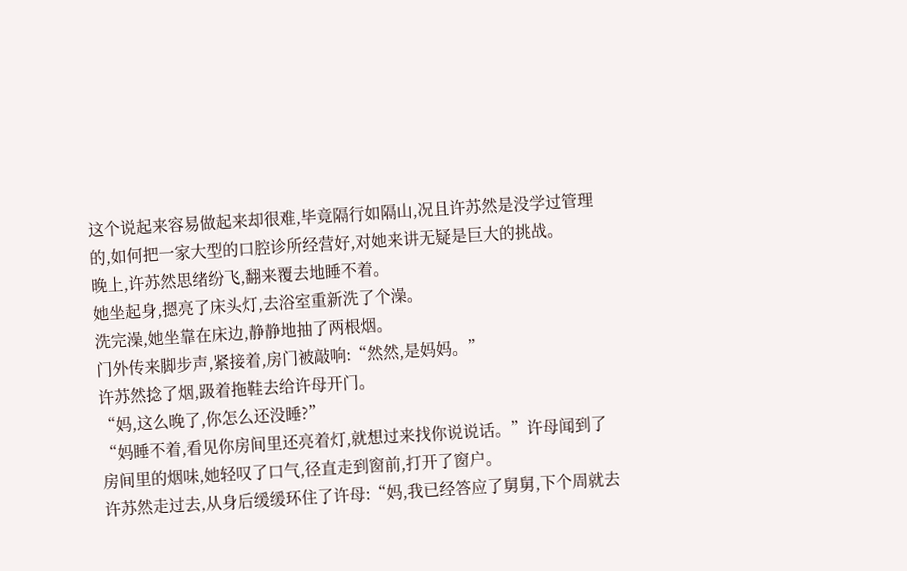这个说起来容易做起来却很难,毕竟隔行如隔山,况且许苏然是没学过管理的,如何把一家大型的口腔诊所经营好,对她来讲无疑是巨大的挑战。
晚上,许苏然思绪纷飞,翻来覆去地睡不着。
她坐起身,摁亮了床头灯,去浴室重新洗了个澡。
洗完澡,她坐靠在床边,静静地抽了两根烟。
门外传来脚步声,紧接着,房门被敲响:“然然,是妈妈。”
许苏然捻了烟,趿着拖鞋去给许母开门。
“妈,这么晚了,你怎么还没睡?”
“妈睡不着,看见你房间里还亮着灯,就想过来找你说说话。”许母闻到了房间里的烟味,她轻叹了口气,径直走到窗前,打开了窗户。
许苏然走过去,从身后缓缓环住了许母:“妈,我已经答应了舅舅,下个周就去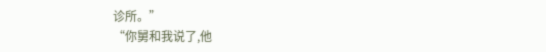诊所。”
“你舅和我说了,他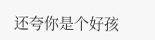还夸你是个好孩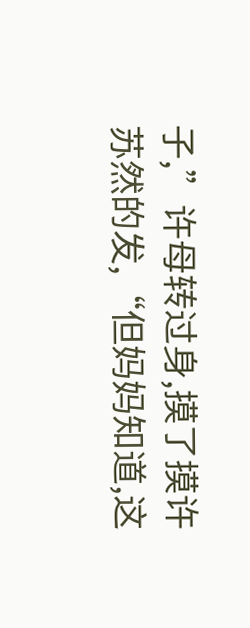子,”许母转过身,摸了摸许苏然的发,“但妈妈知道,这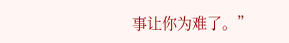事让你为难了。”